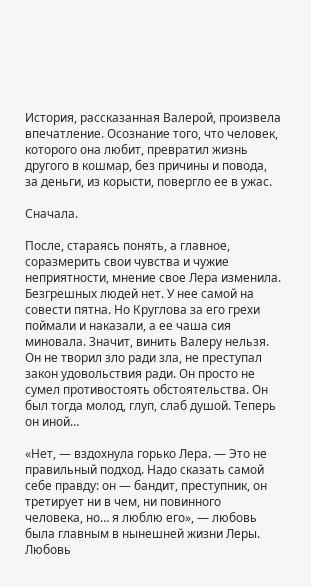История, рассказанная Валерой, произвела впечатление. Осознание того, что человек, которого она любит, превратил жизнь другого в кошмар, без причины и повода, за деньги, из корысти, повергло ее в ужас.

Сначала.

После, стараясь понять, а главное, соразмерить свои чувства и чужие неприятности, мнение свое Лера изменила. Безгрешных людей нет. У нее самой на совести пятна. Но Круглова за его грехи поймали и наказали, а ее чаша сия миновала. Значит, винить Валеру нельзя. Он не творил зло ради зла, не преступал закон удовольствия ради. Он просто не сумел противостоять обстоятельства. Он был тогда молод, глуп, слаб душой. Теперь он иной…

«Нет, — вздохнула горько Лера. — Это не правильный подход. Надо сказать самой себе правду: он — бандит, преступник, он третирует ни в чем, ни повинного человека, но… я люблю его», — любовь была главным в нынешней жизни Леры. Любовь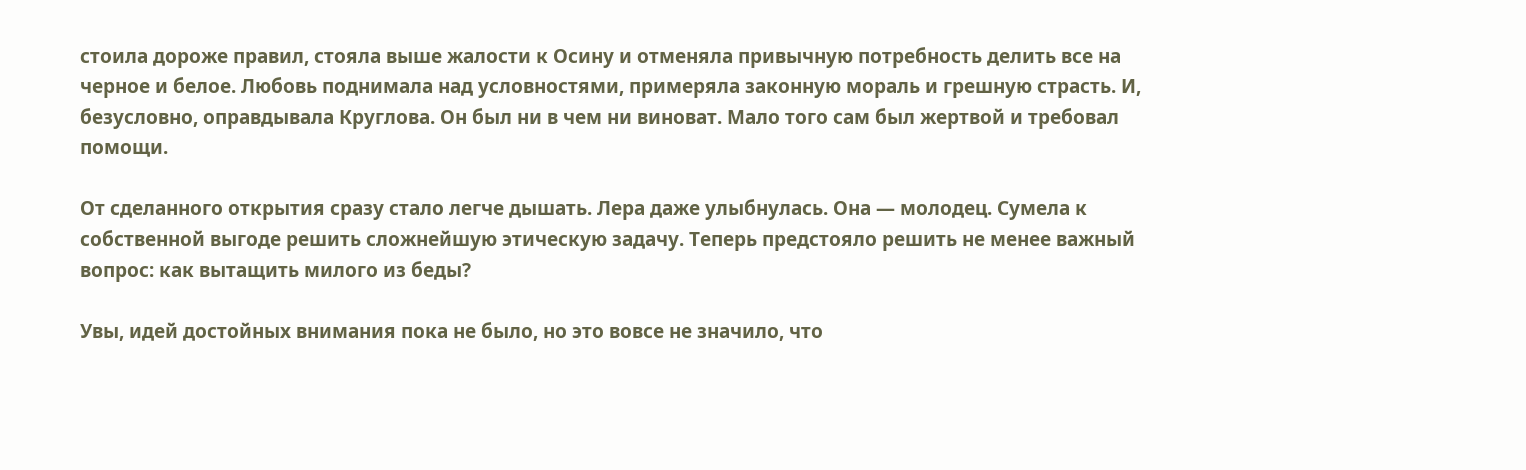стоила дороже правил, стояла выше жалости к Осину и отменяла привычную потребность делить все на черное и белое. Любовь поднимала над условностями, примеряла законную мораль и грешную страсть. И, безусловно, оправдывала Круглова. Он был ни в чем ни виноват. Мало того сам был жертвой и требовал помощи.

От сделанного открытия сразу стало легче дышать. Лера даже улыбнулась. Она — молодец. Сумела к собственной выгоде решить сложнейшую этическую задачу. Теперь предстояло решить не менее важный вопрос: как вытащить милого из беды?

Увы, идей достойных внимания пока не было, но это вовсе не значило, что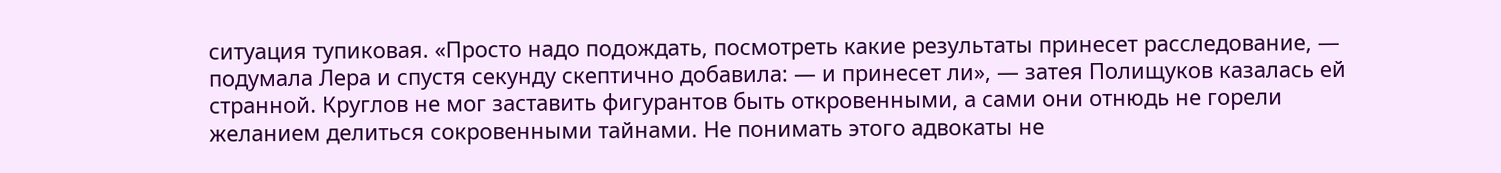ситуация тупиковая. «Просто надо подождать, посмотреть какие результаты принесет расследование, — подумала Лера и спустя секунду скептично добавила: — и принесет ли», — затея Полищуков казалась ей странной. Круглов не мог заставить фигурантов быть откровенными, а сами они отнюдь не горели желанием делиться сокровенными тайнами. Не понимать этого адвокаты не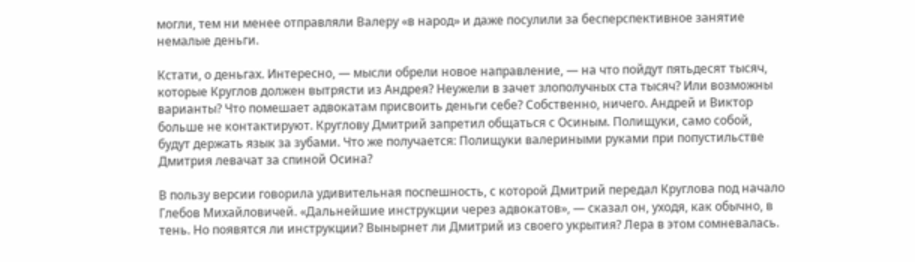могли, тем ни менее отправляли Валеру «в народ» и даже посулили за бесперспективное занятие немалые деньги.

Кстати, о деньгах. Интересно, — мысли обрели новое направление, — на что пойдут пятьдесят тысяч, которые Круглов должен вытрясти из Андрея? Неужели в зачет злополучных ста тысяч? Или возможны варианты? Что помешает адвокатам присвоить деньги себе? Собственно, ничего. Андрей и Виктор больше не контактируют. Круглову Дмитрий запретил общаться с Осиным. Полищуки, само собой, будут держать язык за зубами. Что же получается: Полищуки валериными руками при попустильстве Дмитрия левачат за спиной Осина?

В пользу версии говорила удивительная поспешность, с которой Дмитрий передал Круглова под начало Глебов Михайловичей. «Дальнейшие инструкции через адвокатов», — сказал он, уходя, как обычно, в тень. Но появятся ли инструкции? Вынырнет ли Дмитрий из своего укрытия? Лера в этом сомневалась.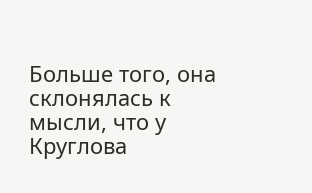Больше того, она склонялась к мысли, что у Круглова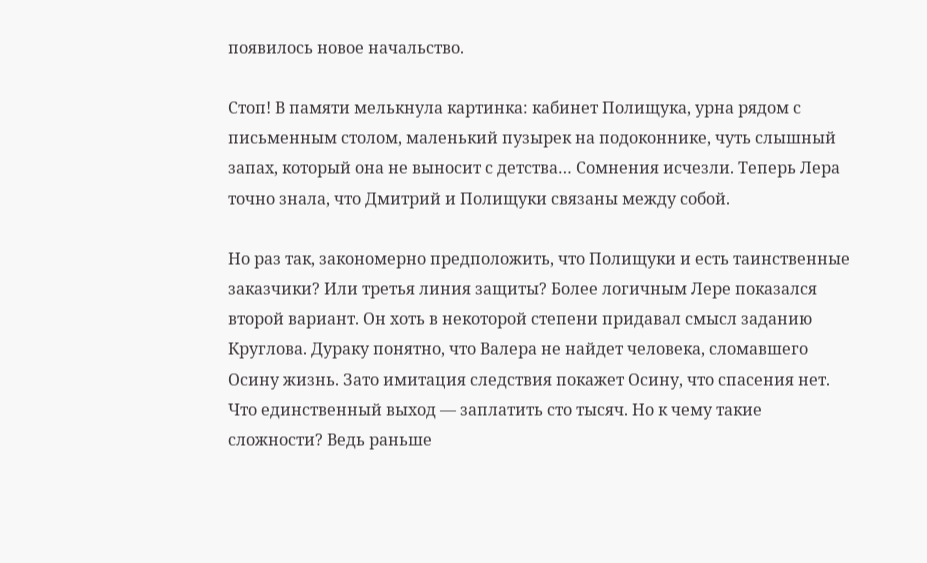появилось новое начальство.

Стоп! В памяти мелькнула картинка: кабинет Полищука, урна рядом с письменным столом, маленький пузырек на подоконнике, чуть слышный запах, который она не выносит с детства… Сомнения исчезли. Теперь Лера точно знала, что Дмитрий и Полищуки связаны между собой.

Но раз так, закономерно предположить, что Полищуки и есть таинственные заказчики? Или третья линия защиты? Более логичным Лере показался второй вариант. Он хоть в некоторой степени придавал смысл заданию Круглова. Дураку понятно, что Валера не найдет человека, сломавшего Осину жизнь. Зато имитация следствия покажет Осину, что спасения нет. Что единственный выход — заплатить сто тысяч. Но к чему такие сложности? Ведь раньше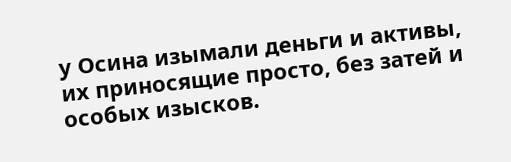у Осина изымали деньги и активы, их приносящие просто, без затей и особых изысков.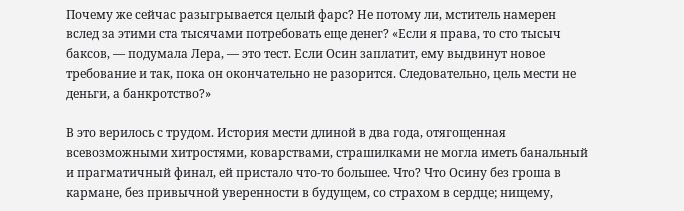Почему же сейчас разыгрывается целый фарс? Не потому ли, мститель намерен вслед за этими ста тысячами потребовать еще денег? «Если я права, то сто тысыч баксов, — подумала Лера, — это тест. Если Осин заплатит, ему выдвинут новое требование и так, пока он окончательно не разорится. Следовательно, цель мести не деньги, а банкротство?»

В это верилось с трудом. История мести длиной в два года, отягощенная всевозможными хитростями, коварствами, страшилками не могла иметь банальный и прагматичный финал, ей пристало что-то большее. Что? Что Осину без гроша в кармане, без привычной уверенности в будущем, со страхом в сердце; нищему,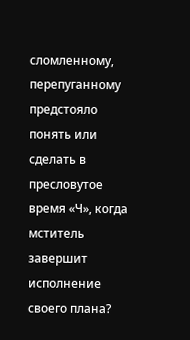сломленному, перепуганному предстояло понять или сделать в пресловутое время «Ч», когда мститель завершит исполнение своего плана?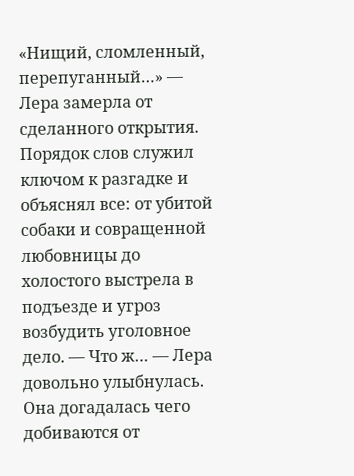«Нищий, сломленный, перепуганный…» — Лера замерла от сделанного открытия. Порядок слов служил ключом к разгадке и объяснял все: от убитой собаки и совращенной любовницы до холостого выстрела в подъезде и угроз возбудить уголовное дело. — Что ж… — Лера довольно улыбнулась. Она догадалась чего добиваются от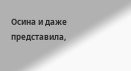Осина и даже представила,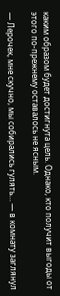каким образом будет достигнута цель. Однако, кто получит выгоды от этого по-прежнему оставалось не ясным.

— Лерочек, мне скучно, мы собирались гулять… — в комнату заглянул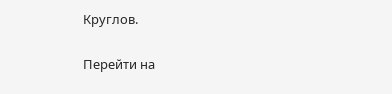Круглов.

Перейти на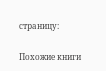страницу:

Похожие книги